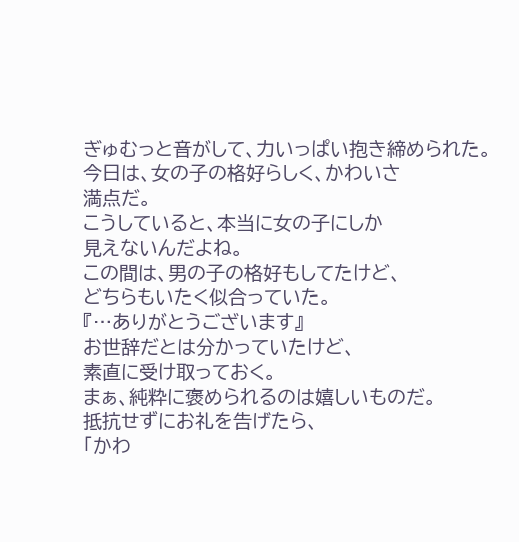ぎゅむっと音がして、力いっぱい抱き締められた。
今日は、女の子の格好らしく、かわいさ
満点だ。
こうしていると、本当に女の子にしか
見えないんだよね。
この間は、男の子の格好もしてたけど、
どちらもいたく似合っていた。
『…ありがとうございます』
お世辞だとは分かっていたけど、
素直に受け取っておく。
まぁ、純粋に褒められるのは嬉しいものだ。
抵抗せずにお礼を告げたら、
「かわ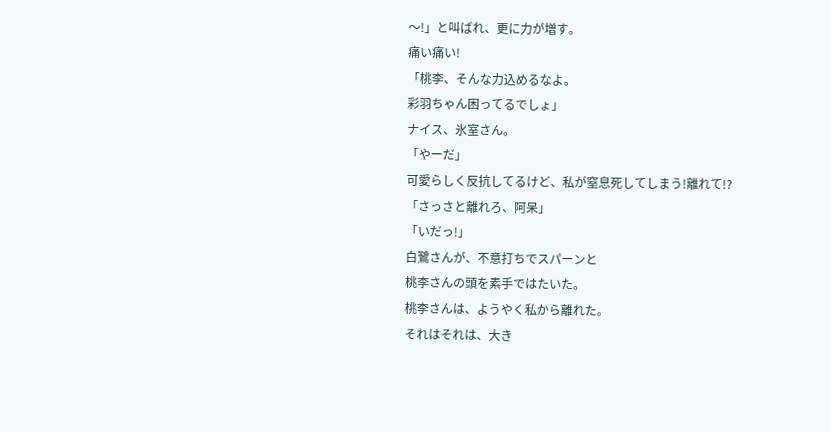〜!」と叫ばれ、更に力が増す。
痛い痛い!
「桃李、そんな力込めるなよ。
彩羽ちゃん困ってるでしょ」
ナイス、氷室さん。
「やーだ」
可愛らしく反抗してるけど、私が窒息死してしまう!離れて!?
「さっさと離れろ、阿呆」
「いだっ!」
白鷺さんが、不意打ちでスパーンと
桃李さんの頭を素手ではたいた。
桃李さんは、ようやく私から離れた。
それはそれは、大き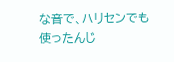な音で、ハリセンでも
使ったんじ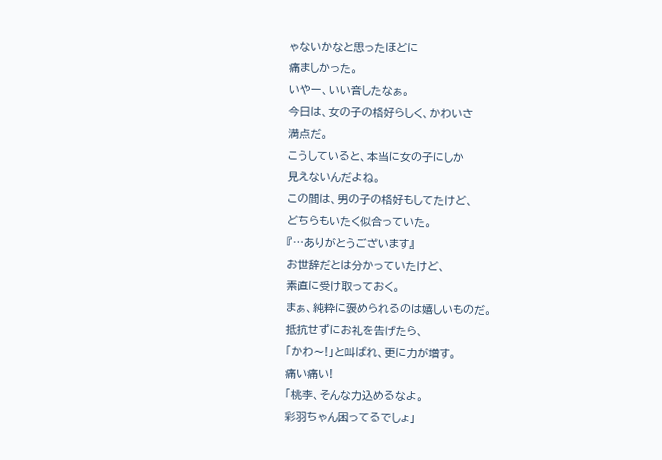ゃないかなと思ったほどに
痛ましかった。
いやー、いい音したなぁ。
今日は、女の子の格好らしく、かわいさ
満点だ。
こうしていると、本当に女の子にしか
見えないんだよね。
この間は、男の子の格好もしてたけど、
どちらもいたく似合っていた。
『…ありがとうございます』
お世辞だとは分かっていたけど、
素直に受け取っておく。
まぁ、純粋に褒められるのは嬉しいものだ。
抵抗せずにお礼を告げたら、
「かわ〜!」と叫ばれ、更に力が増す。
痛い痛い!
「桃李、そんな力込めるなよ。
彩羽ちゃん困ってるでしょ」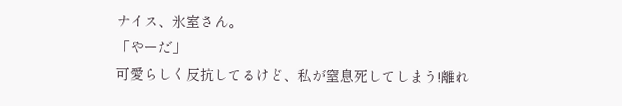ナイス、氷室さん。
「やーだ」
可愛らしく反抗してるけど、私が窒息死してしまう!離れ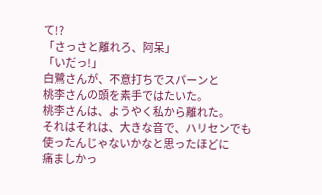て!?
「さっさと離れろ、阿呆」
「いだっ!」
白鷺さんが、不意打ちでスパーンと
桃李さんの頭を素手ではたいた。
桃李さんは、ようやく私から離れた。
それはそれは、大きな音で、ハリセンでも
使ったんじゃないかなと思ったほどに
痛ましかっ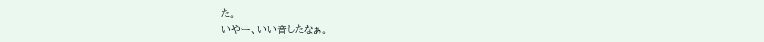た。
いやー、いい音したなぁ。